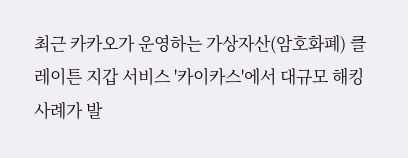최근 카카오가 운영하는 가상자산(암호화폐) 클레이튼 지갑 서비스 '카이카스'에서 대규모 해킹 사례가 발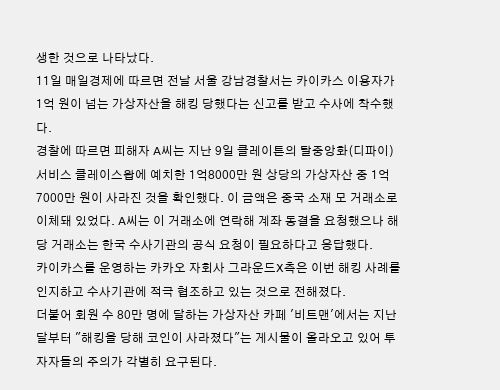생한 것으로 나타났다.
11일 매일경제에 따르면 전날 서울 강남경찰서는 카이카스 이용자가 1억 원이 넘는 가상자산을 해킹 당했다는 신고를 받고 수사에 착수했다.
경찰에 따르면 피해자 A씨는 지난 9일 클레이튼의 탈중앙화(디파이) 서비스 클레이스왑에 예치한 1억8000만 원 상당의 가상자산 중 1억7000만 원이 사라진 것을 확인했다. 이 금액은 중국 소재 모 거래소로 이체돼 있었다. A씨는 이 거래소에 연락해 계좌 동결을 요청했으나 해당 거래소는 한국 수사기관의 공식 요청이 필요하다고 응답했다.
카이카스를 운영하는 카카오 자회사 그라운드X측은 이번 해킹 사례를 인지하고 수사기관에 적극 협조하고 있는 것으로 전해졌다.
더불어 회원 수 80만 명에 달하는 가상자산 카페 '비트맨'에서는 지난달부터 "해킹을 당해 코인이 사라졌다"는 게시물이 올라오고 있어 투자자들의 주의가 각별히 요구된다.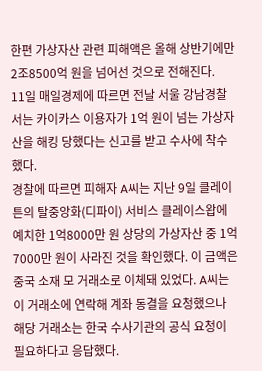한편 가상자산 관련 피해액은 올해 상반기에만 2조8500억 원을 넘어선 것으로 전해진다.
11일 매일경제에 따르면 전날 서울 강남경찰서는 카이카스 이용자가 1억 원이 넘는 가상자산을 해킹 당했다는 신고를 받고 수사에 착수했다.
경찰에 따르면 피해자 A씨는 지난 9일 클레이튼의 탈중앙화(디파이) 서비스 클레이스왑에 예치한 1억8000만 원 상당의 가상자산 중 1억7000만 원이 사라진 것을 확인했다. 이 금액은 중국 소재 모 거래소로 이체돼 있었다. A씨는 이 거래소에 연락해 계좌 동결을 요청했으나 해당 거래소는 한국 수사기관의 공식 요청이 필요하다고 응답했다.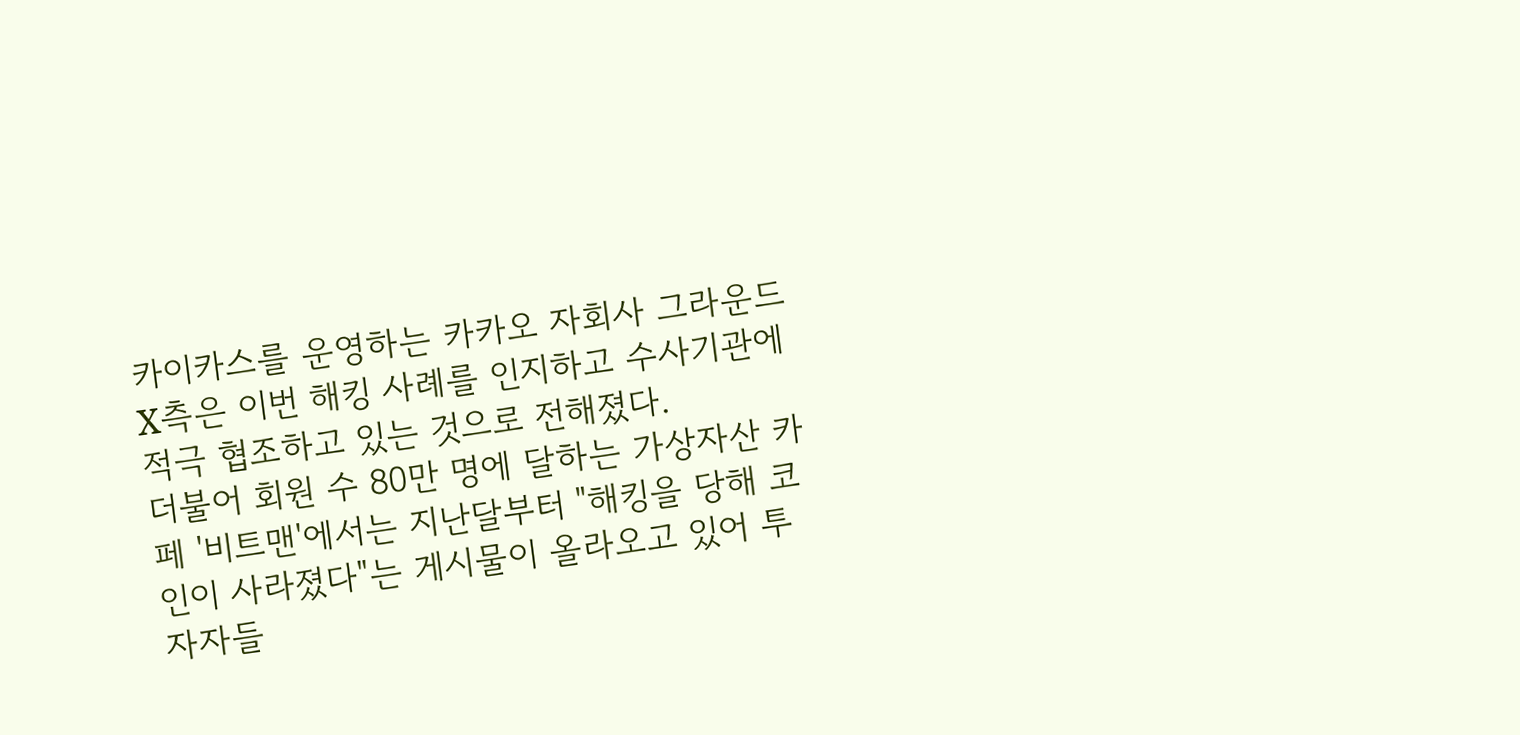카이카스를 운영하는 카카오 자회사 그라운드X측은 이번 해킹 사례를 인지하고 수사기관에 적극 협조하고 있는 것으로 전해졌다.
더불어 회원 수 80만 명에 달하는 가상자산 카페 '비트맨'에서는 지난달부터 "해킹을 당해 코인이 사라졌다"는 게시물이 올라오고 있어 투자자들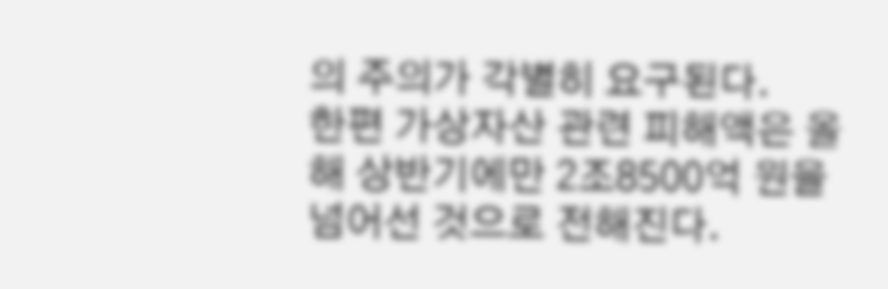의 주의가 각별히 요구된다.
한편 가상자산 관련 피해액은 올해 상반기에만 2조8500억 원을 넘어선 것으로 전해진다.